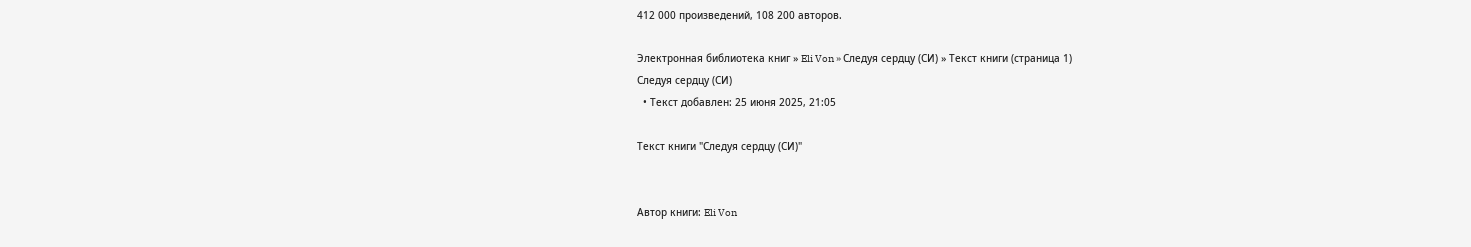412 000 произведений, 108 200 авторов.

Электронная библиотека книг » Eli Von » Следуя сердцу (СИ) » Текст книги (страница 1)
Следуя сердцу (СИ)
  • Текст добавлен: 25 июня 2025, 21:05

Текст книги "Следуя сердцу (СИ)"


Автор книги: Eli Von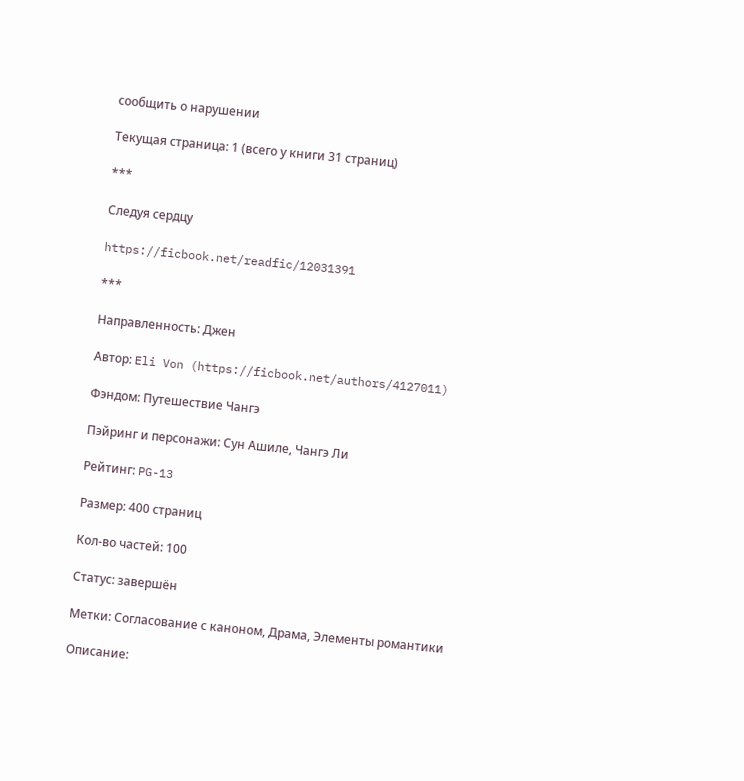сообщить о нарушении

Текущая страница: 1 (всего у книги 31 страниц)

***

Следуя сердцу

https://ficbook.net/readfic/12031391

***

Направленность: Джен

Автор: Eli Von (https://ficbook.net/authors/4127011)

Фэндом: Путешествие Чангэ

Пэйринг и персонажи: Сун Ашиле, Чангэ Ли

Рейтинг: PG-13

Размер: 400 страниц

Кол-во частей: 100

Статус: завершён

Метки: Согласование с каноном, Драма, Элементы романтики

Описание: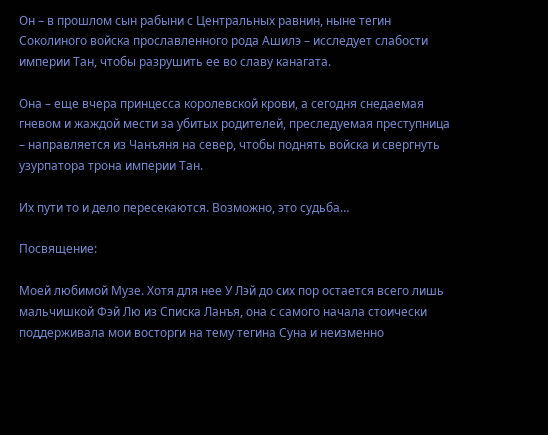Он – в прошлом сын рабыни с Центральных равнин, ныне тегин Соколиного войска прославленного рода Ашилэ – исследует слабости империи Тан, чтобы разрушить ее во славу канагата.

Она – еще вчера принцесса королевской крови, а сегодня снедаемая гневом и жаждой мести за убитых родителей, преследуемая преступница – направляется из Чанъяня на север, чтобы поднять войска и свергнуть узурпатора трона империи Тан.

Их пути то и дело пересекаются. Возможно, это судьба…

Посвящение:

Моей любимой Музе. Хотя для нее У Лэй до сих пор остается всего лишь мальчишкой Фэй Лю из Списка Ланъя, она с самого начала стоически поддерживала мои восторги на тему тегина Суна и неизменно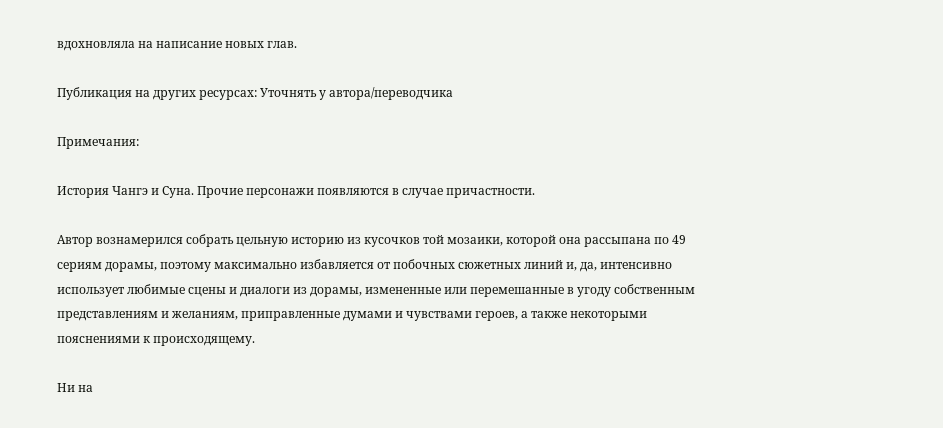вдохновляла на написание новых глав.

Публикация на других ресурсах: Уточнять у автора/переводчика

Примечания:

История Чангэ и Суна. Прочие персонажи появляются в случае причастности.

Автор вознамерился собрать цельную историю из кусочков той мозаики, которой она рассыпана по 49 сериям дорамы, поэтому максимально избавляется от побочных сюжетных линий и, да, интенсивно использует любимые сцены и диалоги из дорамы, измененные или перемешанные в угоду собственным представлениям и желаниям, приправленные думами и чувствами героев, а также некоторыми пояснениями к происходящему.

Ни на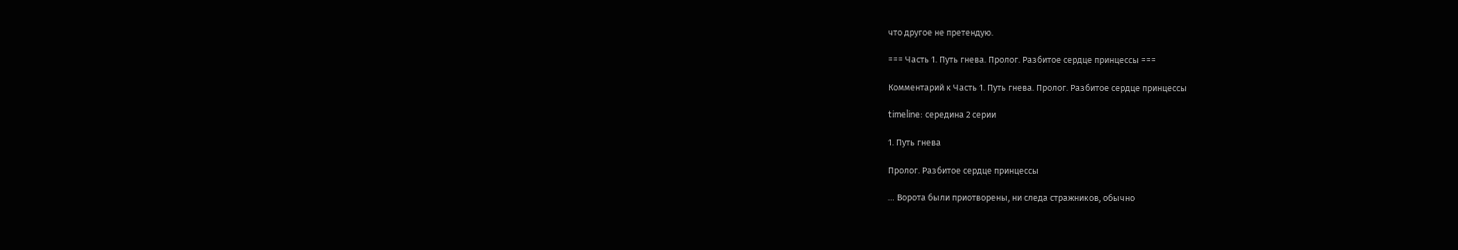что другое не претендую.

=== Часть 1. Путь гнева. Пролог. Разбитое сердце принцессы ===

Комментарий к Часть 1. Путь гнева. Пролог. Разбитое сердце принцессы

timeline: середина 2 серии

1. Путь гнева

Пролог. Разбитое сердце принцессы

… Ворота были приотворены, ни следа стражников, обычно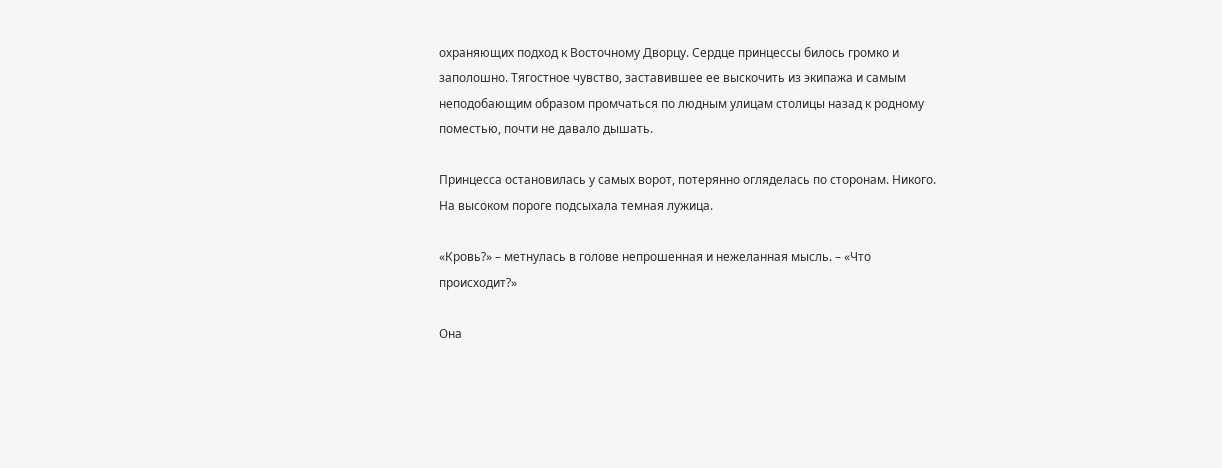охраняющих подход к Восточному Дворцу. Сердце принцессы билось громко и заполошно. Тягостное чувство, заставившее ее выскочить из экипажа и самым неподобающим образом промчаться по людным улицам столицы назад к родному поместью, почти не давало дышать.

Принцесса остановилась у самых ворот, потерянно огляделась по сторонам. Никого. На высоком пороге подсыхала темная лужица.

«Кровь?» – метнулась в голове непрошенная и нежеланная мысль. – «Что происходит?»

Она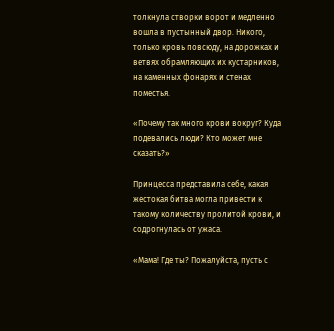толкнула створки ворот и медленно вошла в пустынный двор. Никого, только кровь повсюду, на дорожках и ветвях обрамляющих их кустарников, на каменных фонарях и стенах поместья.

«Почему так много крови вокруг? Куда подевались люди? Кто может мне сказать?»

Принцесса представила себе, какая жестокая битва могла привести к такому количеству пролитой крови, и содрогнулась от ужаса.

«Мама! Где ты? Пожалуйста, пусть с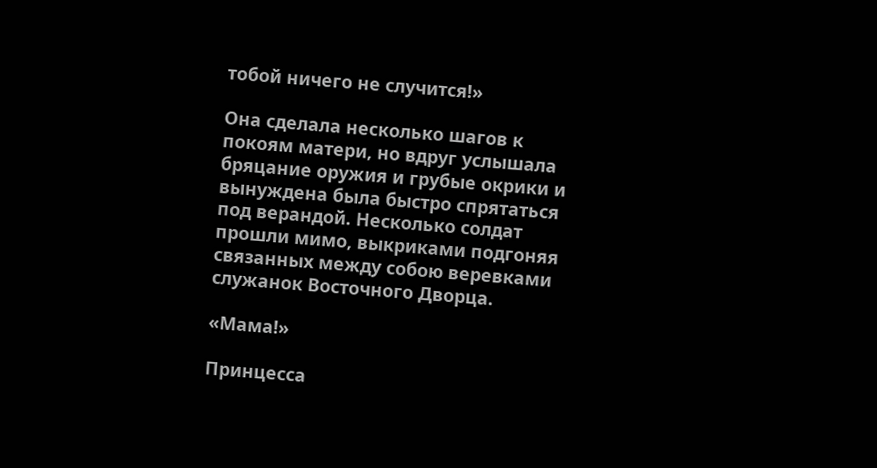тобой ничего не случится!»

Она сделала несколько шагов к покоям матери, но вдруг услышала бряцание оружия и грубые окрики и вынуждена была быстро спрятаться под верандой. Несколько солдат прошли мимо, выкриками подгоняя связанных между собою веревками служанок Восточного Дворца.

«Мама!»

Принцесса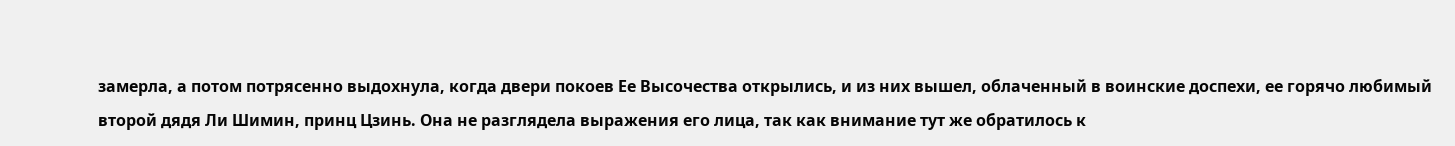замерла, а потом потрясенно выдохнула, когда двери покоев Ее Высочества открылись, и из них вышел, облаченный в воинские доспехи, ее горячо любимый второй дядя Ли Шимин, принц Цзинь. Она не разглядела выражения его лица, так как внимание тут же обратилось к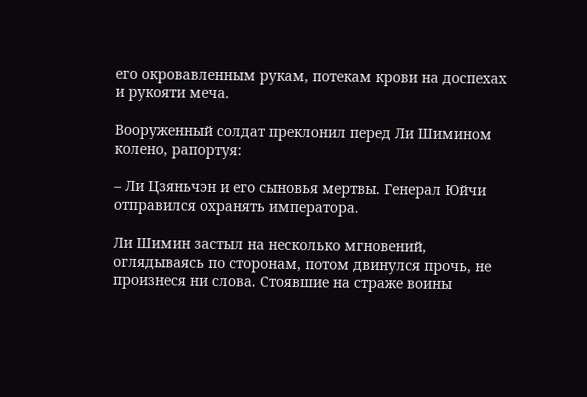его окровавленным рукам, потекам крови на доспехах и рукояти меча.

Вооруженный солдат преклонил перед Ли Шимином колено, рапортуя:

– Ли Цзяньчэн и его сыновья мертвы. Генерал Юйчи отправился охранять императора.

Ли Шимин застыл на несколько мгновений, оглядываясь по сторонам, потом двинулся прочь, не произнеся ни слова. Стоявшие на страже воины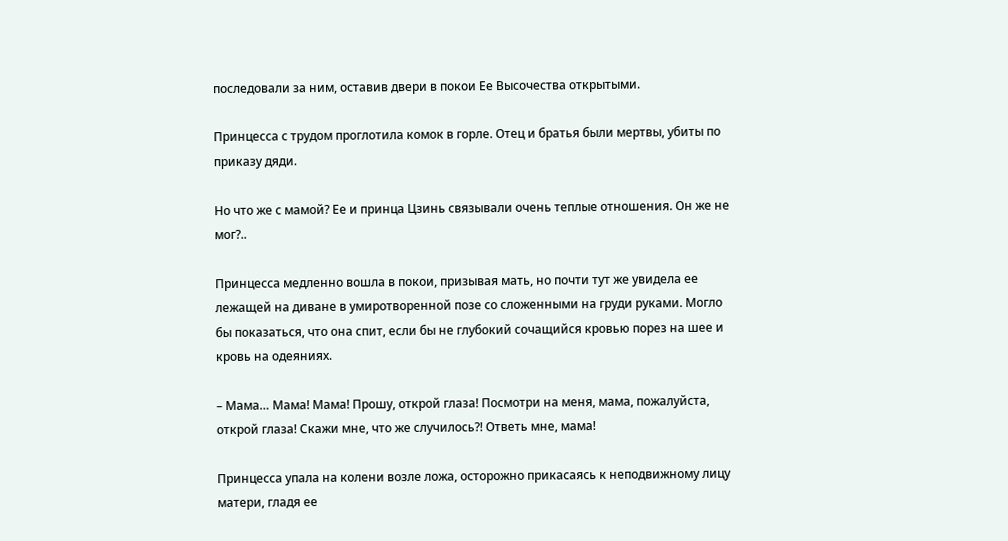последовали за ним, оставив двери в покои Ее Высочества открытыми.

Принцесса с трудом проглотила комок в горле. Отец и братья были мертвы, убиты по приказу дяди.

Но что же с мамой? Ее и принца Цзинь связывали очень теплые отношения. Он же не мог?..

Принцесса медленно вошла в покои, призывая мать, но почти тут же увидела ее лежащей на диване в умиротворенной позе со сложенными на груди руками. Могло бы показаться, что она спит, если бы не глубокий сочащийся кровью порез на шее и кровь на одеяниях.

– Мама… Мама! Мама! Прошу, открой глаза! Посмотри на меня, мама, пожалуйста, открой глаза! Скажи мне, что же случилось?! Ответь мне, мама!

Принцесса упала на колени возле ложа, осторожно прикасаясь к неподвижному лицу матери, гладя ее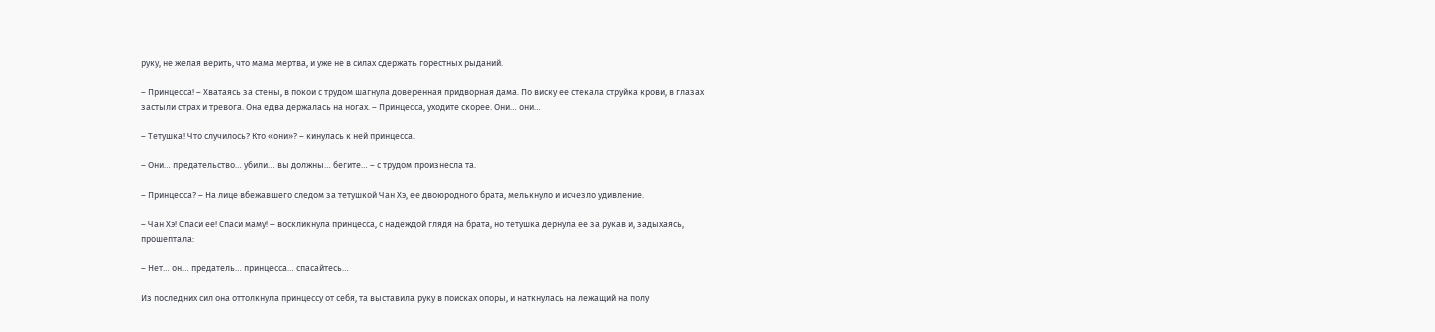руку, не желая верить, что мама мертва, и уже не в силах сдержать горестных рыданий.

– Принцесса! – Хватаясь за стены, в покои с трудом шагнула доверенная придворная дама. По виску ее стекала струйка крови, в глазах застыли страх и тревога. Она едва держалась на ногах. – Принцесса, уходите скорее. Они… они…

– Тетушка! Что случилось? Кто «они»? – кинулась к ней принцесса.

– Они… предательство… убили… вы должны… бегите… – с трудом произнесла та.

– Принцесса? – На лице вбежавшего следом за тетушкой Чан Хэ, ее двоюродного брата, мелькнуло и исчезло удивление.

– Чан Хэ! Спаси ее! Спаси маму! – воскликнула принцесса, с надеждой глядя на брата, но тетушка дернула ее за рукав и, задыхаясь, прошептала:

– Нет… он… предатель… принцесса… спасайтесь…

Из последних сил она оттолкнула принцессу от себя, та выставила руку в поисках опоры, и наткнулась на лежащий на полу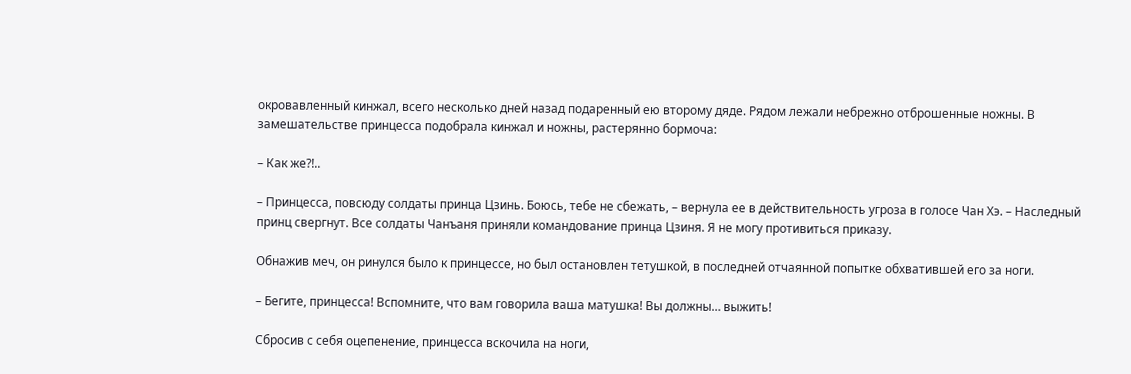окровавленный кинжал, всего несколько дней назад подаренный ею второму дяде. Рядом лежали небрежно отброшенные ножны. В замешательстве принцесса подобрала кинжал и ножны, растерянно бормоча:

– Как же?!..

– Принцесса, повсюду солдаты принца Цзинь. Боюсь, тебе не сбежать, – вернула ее в действительность угроза в голосе Чан Хэ. – Наследный принц свергнут. Все солдаты Чанъаня приняли командование принца Цзиня. Я не могу противиться приказу.

Обнажив меч, он ринулся было к принцессе, но был остановлен тетушкой, в последней отчаянной попытке обхватившей его за ноги.

– Бегите, принцесса! Вспомните, что вам говорила ваша матушка! Вы должны… выжить!

Сбросив с себя оцепенение, принцесса вскочила на ноги,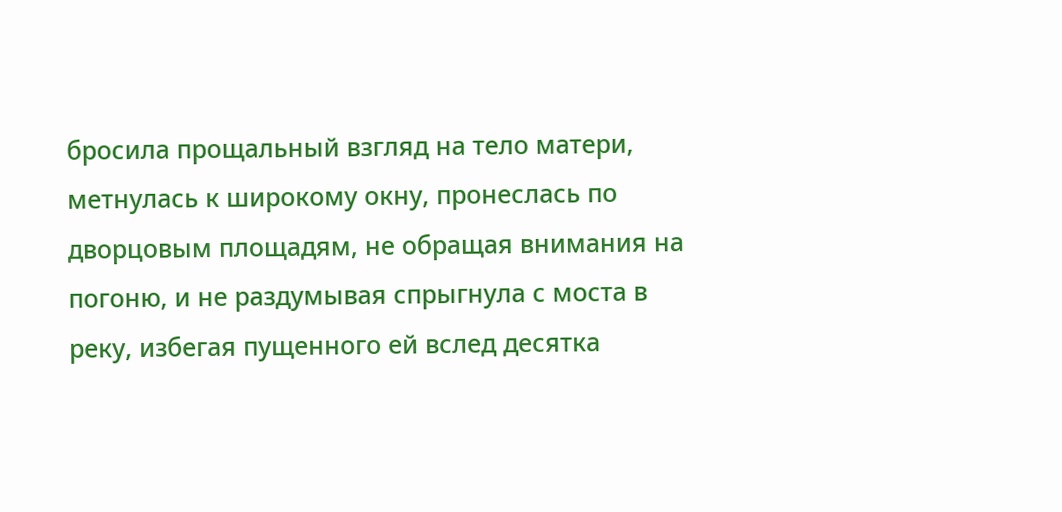бросила прощальный взгляд на тело матери, метнулась к широкому окну, пронеслась по дворцовым площадям, не обращая внимания на погоню, и не раздумывая спрыгнула с моста в реку, избегая пущенного ей вслед десятка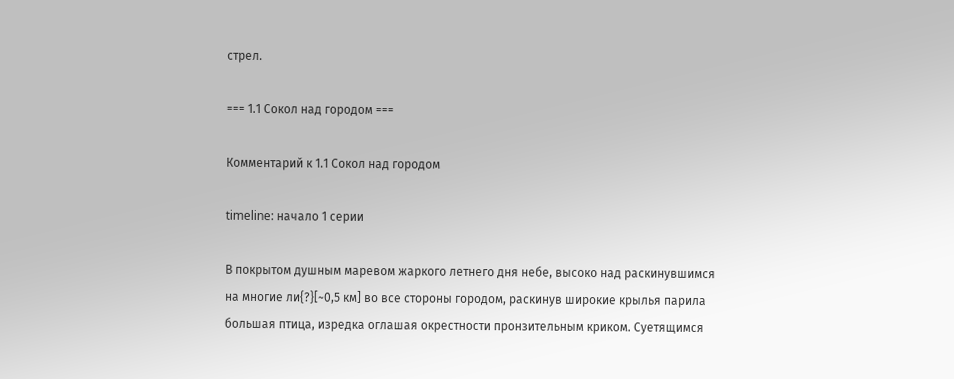стрел.

=== 1.1 Сокол над городом ===

Комментарий к 1.1 Сокол над городом

timeline: начало 1 серии

В покрытом душным маревом жаркого летнего дня небе, высоко над раскинувшимся на многие ли{?}[~0,5 км] во все стороны городом, раскинув широкие крылья парила большая птица, изредка оглашая окрестности пронзительным криком. Суетящимся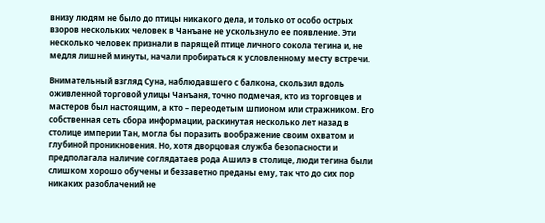внизу людям не было до птицы никакого дела, и только от особо острых взоров нескольких человек в Чанъане не ускользнуло ее появление. Эти несколько человек признали в парящей птице личного сокола тегина и, не медля лишней минуты, начали пробираться к условленному месту встречи.

Внимательный взгляд Суна, наблюдавшего с балкона, скользил вдоль оживленной торговой улицы Чанъаня, точно подмечая, кто из торговцев и мастеров был настоящим, а кто – переодетым шпионом или стражником. Его собственная сеть сбора информации, раскинутая несколько лет назад в столице империи Тан, могла бы поразить воображение своим охватом и глубиной проникновения. Но, хотя дворцовая служба безопасности и предполагала наличие соглядатаев рода Ашилэ в столице, люди тегина были слишком хорошо обучены и беззаветно преданы ему, так что до сих пор никаких разоблачений не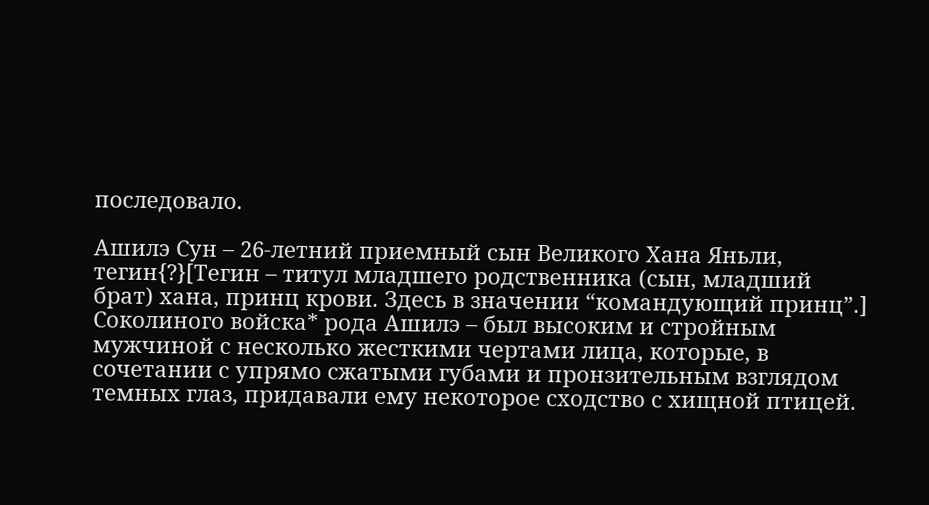последовало.

Ашилэ Сун – 26-летний приемный сын Великого Хана Яньли, тегин{?}[Тегин – титул младшего родственника (сын, младший брат) хана, принц крови. Здесь в значении “командующий принц”.] Соколиного войска* рода Ашилэ – был высоким и стройным мужчиной с несколько жесткими чертами лица, которые, в сочетании с упрямо сжатыми губами и пронзительным взглядом темных глаз, придавали ему некоторое сходство с хищной птицей.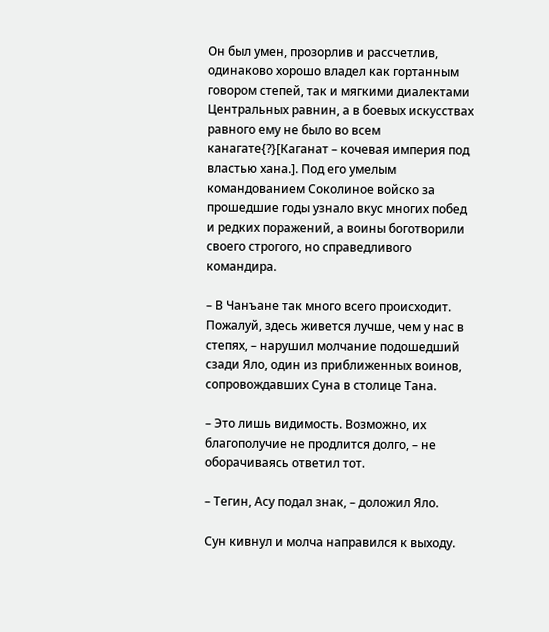Он был умен, прозорлив и рассчетлив, одинаково хорошо владел как гортанным говором степей, так и мягкими диалектами Центральных равнин, а в боевых искусствах равного ему не было во всем канагате{?}[Каганат – кочевая империя под властью хана.]. Под его умелым командованием Соколиное войско за прошедшие годы узнало вкус многих побед и редких поражений, а воины боготворили своего строгого, но справедливого командира.

– В Чанъане так много всего происходит. Пожалуй, здесь живется лучше, чем у нас в степях, – нарушил молчание подошедший сзади Яло, один из приближенных воинов, сопровождавших Суна в столице Тана.

– Это лишь видимость. Возможно, их благополучие не продлится долго, – не оборачиваясь ответил тот.

– Тегин, Асу подал знак, – доложил Яло.

Сун кивнул и молча направился к выходу.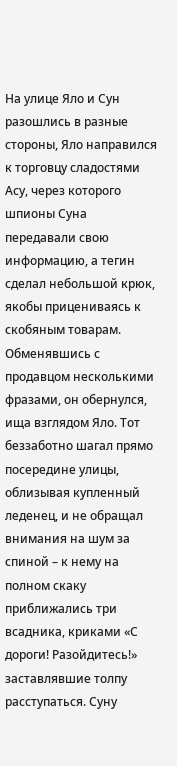На улице Яло и Сун разошлись в разные стороны, Яло направился к торговцу сладостями Асу, через которого шпионы Суна передавали свою информацию, а тегин сделал небольшой крюк, якобы прицениваясь к скобяным товарам. Обменявшись с продавцом несколькими фразами, он обернулся, ища взглядом Яло. Тот беззаботно шагал прямо посередине улицы, облизывая купленный леденец, и не обращал внимания на шум за спиной – к нему на полном скаку приближались три всадника, криками «С дороги! Разойдитесь!» заставлявшие толпу расступаться. Суну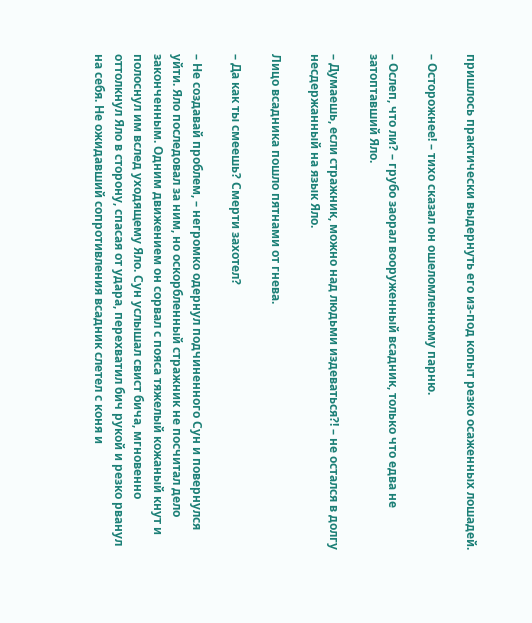пришлось практически выдернуть его из-под копыт резко осаженных лошадей.

– Осторожнее! – тихо сказал он ошеломленному парню.

– Ослеп, что ли? – грубо заорал вооруженный всадник, только что едва не затоптавший Яло.

– Думаешь, если стражник, можно над людьми издеваться?! – не остался в долгу несдержанный на язык Яло.

Лицо всадника пошло пятнами от гнева.

– Да как ты смеешь? Смерти захотел?

– Не создавай проблем, – негромко одернул подчиненного Сун и повернулся уйти. Яло последовал за ним, но оскорбленный стражник не посчитал дело законченным. Одним движением он сорвал с пояса тяжелый кожаный кнут и полоснул им вслед уходящему Яло. Сун услышал свист бича, мгновенно оттолкнул Яло в сторону, спасая от удара, перехватил бич рукой и резко рванул на себя. Не ожидавший сопротивления всадник слетел с коня и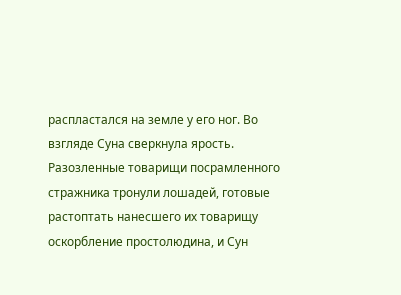распластался на земле у его ног. Во взгляде Суна сверкнула ярость. Разозленные товарищи посрамленного стражника тронули лошадей, готовые растоптать нанесшего их товарищу оскорбление простолюдина, и Сун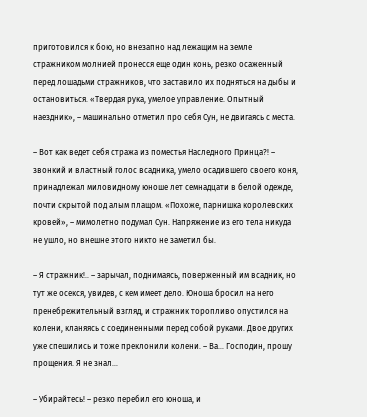приготовился к бою, но внезапно над лежащим на земле стражником молнией пронесся еще один конь, резко осаженный перед лошадьми стражников, что заставило их подняться на дыбы и остановиться. «Твердая рука, умелое управление. Опытный наездник», – машинально отметил про себя Сун, не двигаясь с места.

– Вот как ведет себя стража из поместья Наследного Принца?! – звонкий и властный голос всадника, умело осадившего своего коня, принадлежал миловидному юноше лет семнадцати в белой одежде, почти скрытой под алым плащом. «Похоже, парнишка королевских кровей», – мимолетно подумал Сун. Напряжение из его тела никуда не ушло, но внешне этого никто не заметил бы.

– Я стражник!.. – зарычал, поднимаясь, поверженный им всадник, но тут же осекся, увидев, с кем имеет дело. Юноша бросил на него пренебрежительный взгляд, и стражник торопливо опустился на колени, кланяясь с соединенными перед собой руками. Двое других уже спешились и тоже преклонили колени. – Ва… Господин, прошу прощения. Я не знал…

– Убирайтесь! – резко перебил его юноша, и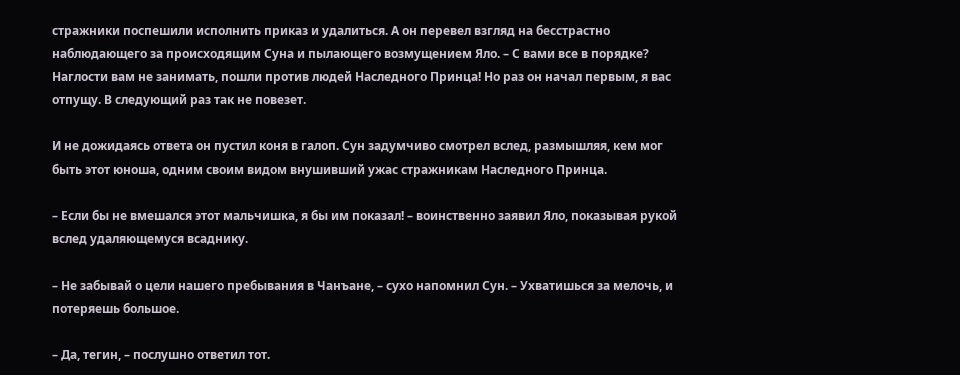стражники поспешили исполнить приказ и удалиться. А он перевел взгляд на бесстрастно наблюдающего за происходящим Суна и пылающего возмущением Яло. – С вами все в порядке? Наглости вам не занимать, пошли против людей Наследного Принца! Но раз он начал первым, я вас отпущу. В следующий раз так не повезет.

И не дожидаясь ответа он пустил коня в галоп. Сун задумчиво смотрел вслед, размышляя, кем мог быть этот юноша, одним своим видом внушивший ужас стражникам Наследного Принца.

– Если бы не вмешался этот мальчишка, я бы им показал! – воинственно заявил Яло, показывая рукой вслед удаляющемуся всаднику.

– Не забывай о цели нашего пребывания в Чанъане, – сухо напомнил Сун. – Ухватишься за мелочь, и потеряешь большое.

– Да, тегин, – послушно ответил тот.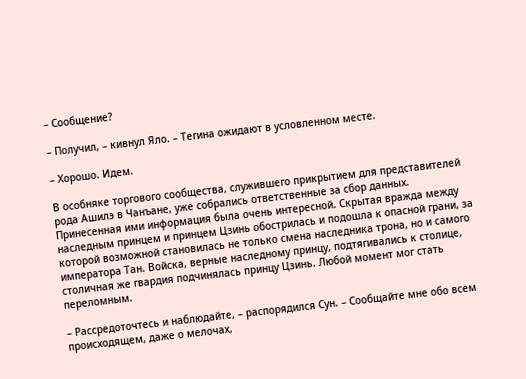– Сообщение?

– Получил, – кивнул Яло. – Тегина ожидают в условленном месте.

– Хорошо. Идем.

В особняке торгового сообщества, служившего прикрытием для представителей рода Ашилэ в Чанъане, уже собрались ответственные за сбор данных. Принесенная ими информация была очень интересной. Скрытая вражда между наследным принцем и принцем Цзинь обострилась и подошла к опасной грани, за которой возможной становилась не только смена наследника трона, но и самого императора Тан. Войска, верные наследному принцу, подтягивались к столице, столичная же гвардия подчинялась принцу Цзинь. Любой момент мог стать переломным.

– Рассредоточтесь и наблюдайте, – распорядился Сун. – Сообщайте мне обо всем происходящем, даже о мелочах,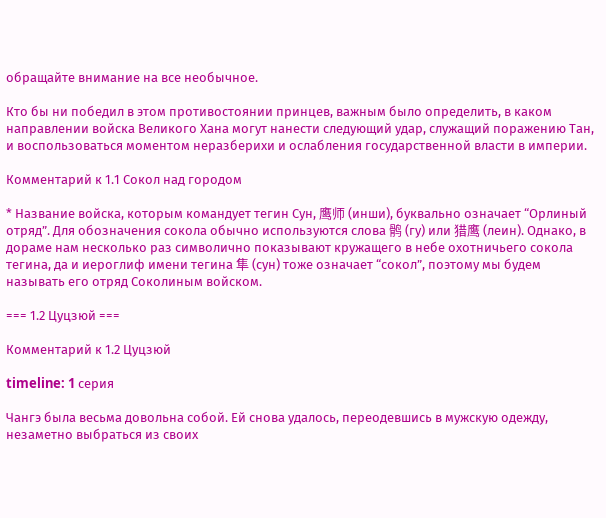обращайте внимание на все необычное.

Кто бы ни победил в этом противостоянии принцев, важным было определить, в каком направлении войска Великого Хана могут нанести следующий удар, служащий поражению Тан, и воспользоваться моментом неразберихи и ослабления государственной власти в империи.

Комментарий к 1.1 Сокол над городом

* Название войска, которым командует тегин Сун, 鹰师 (инши), буквально означает “Орлиный отряд”. Для обозначения сокола обычно используются слова 鹘 (гу) или 猎鹰 (леин). Однако, в дораме нам несколько раз символично показывают кружащего в небе охотничьего сокола тегина, да и иероглиф имени тегина 隼 (сун) тоже означает “сокол”, поэтому мы будем называть его отряд Соколиным войском.

=== 1.2 Цуцзюй ===

Комментарий к 1.2 Цуцзюй

timeline: 1 серия

Чангэ была весьма довольна собой. Ей снова удалось, переодевшись в мужскую одежду, незаметно выбраться из своих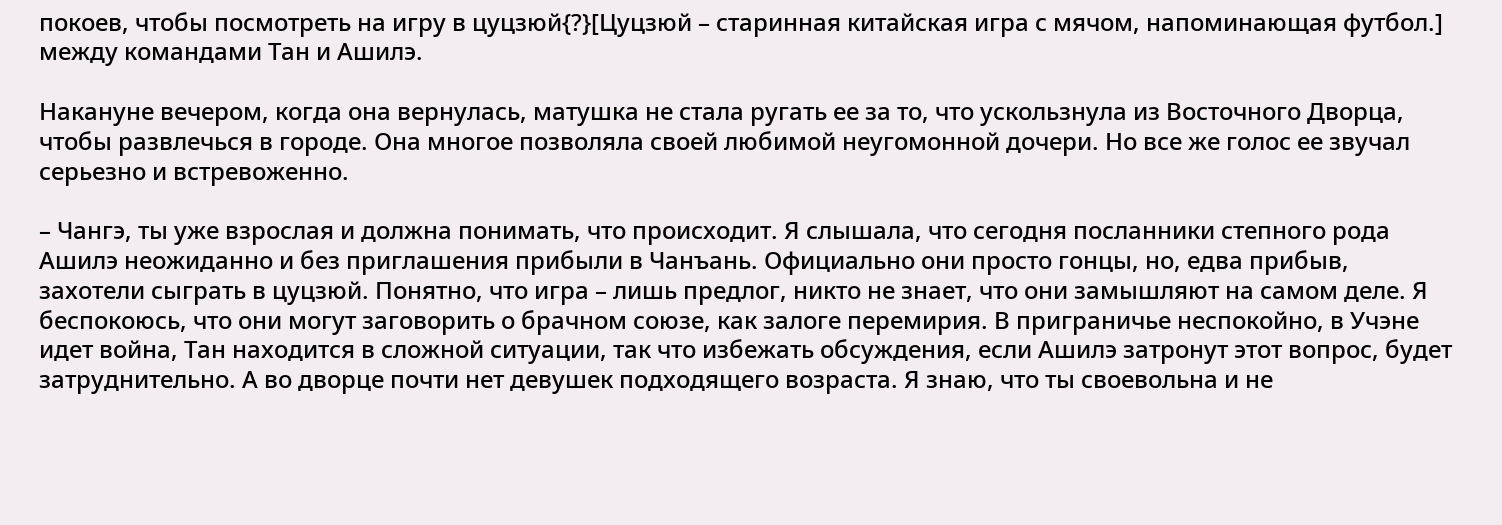покоев, чтобы посмотреть на игру в цуцзюй{?}[Цуцзюй – старинная китайская игра с мячом, напоминающая футбол.] между командами Тан и Ашилэ.

Накануне вечером, когда она вернулась, матушка не стала ругать ее за то, что ускользнула из Восточного Дворца, чтобы развлечься в городе. Она многое позволяла своей любимой неугомонной дочери. Но все же голос ее звучал серьезно и встревоженно.

– Чангэ, ты уже взрослая и должна понимать, что происходит. Я слышала, что сегодня посланники степного рода Ашилэ неожиданно и без приглашения прибыли в Чанъань. Официально они просто гонцы, но, едва прибыв, захотели сыграть в цуцзюй. Понятно, что игра – лишь предлог, никто не знает, что они замышляют на самом деле. Я беспокоюсь, что они могут заговорить о брачном союзе, как залоге перемирия. В приграничье неспокойно, в Учэне идет война, Тан находится в сложной ситуации, так что избежать обсуждения, если Ашилэ затронут этот вопрос, будет затруднительно. А во дворце почти нет девушек подходящего возраста. Я знаю, что ты своевольна и не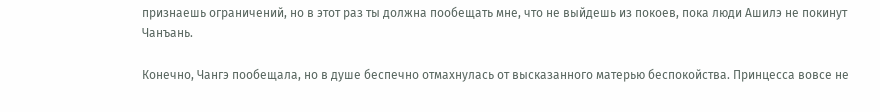признаешь ограничений, но в этот раз ты должна пообещать мне, что не выйдешь из покоев, пока люди Ашилэ не покинут Чанъань.

Конечно, Чангэ пообещала, но в душе беспечно отмахнулась от высказанного матерью беспокойства. Принцесса вовсе не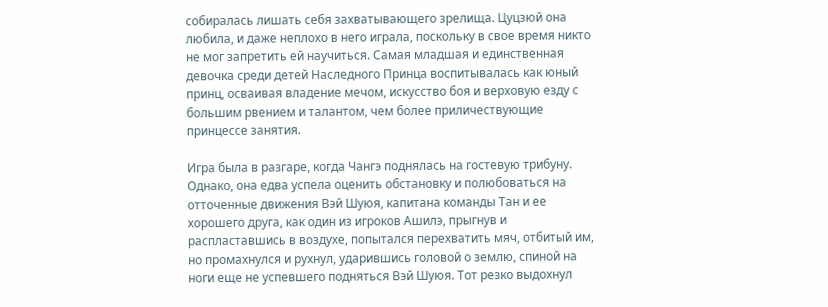собиралась лишать себя захватывающего зрелища. Цуцзюй она любила, и даже неплохо в него играла, поскольку в свое время никто не мог запретить ей научиться. Самая младшая и единственная девочка среди детей Наследного Принца воспитывалась как юный принц, осваивая владение мечом, искусство боя и верховую езду с большим рвением и талантом, чем более приличествующие принцессе занятия.

Игра была в разгаре, когда Чангэ поднялась на гостевую трибуну. Однако, она едва успела оценить обстановку и полюбоваться на отточенные движения Вэй Шуюя, капитана команды Тан и ее хорошего друга, как один из игроков Ашилэ, прыгнув и распластавшись в воздухе, попытался перехватить мяч, отбитый им, но промахнулся и рухнул, ударившись головой о землю, спиной на ноги еще не успевшего подняться Вэй Шуюя. Тот резко выдохнул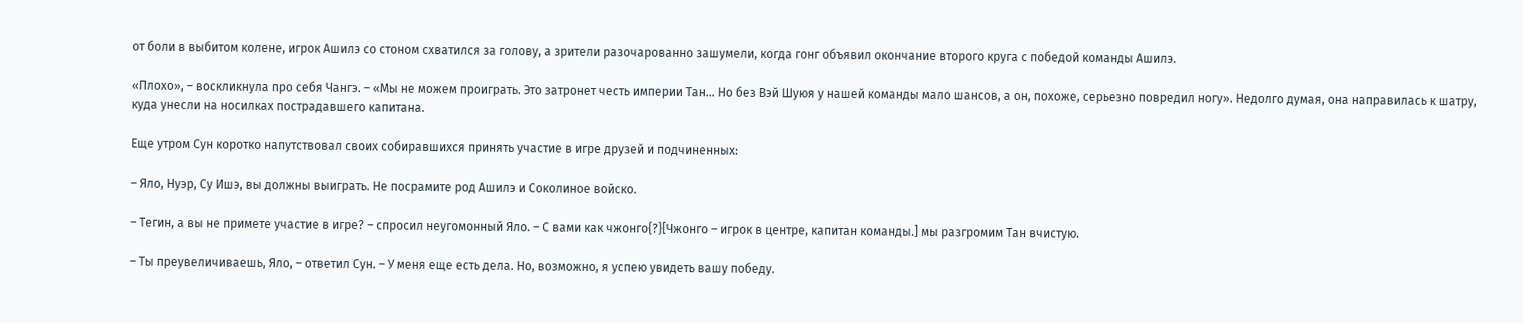от боли в выбитом колене, игрок Ашилэ со стоном схватился за голову, а зрители разочарованно зашумели, когда гонг объявил окончание второго круга с победой команды Ашилэ.

«Плохо», – воскликнула про себя Чангэ. – «Мы не можем проиграть. Это затронет честь империи Тан… Но без Вэй Шуюя у нашей команды мало шансов, а он, похоже, серьезно повредил ногу». Недолго думая, она направилась к шатру, куда унесли на носилках пострадавшего капитана.

Еще утром Сун коротко напутствовал своих собиравшихся принять участие в игре друзей и подчиненных:

– Яло, Нуэр, Су Ишэ, вы должны выиграть. Не посрамите род Ашилэ и Соколиное войско.

– Тегин, а вы не примете участие в игре? – спросил неугомонный Яло. – С вами как чжонго{?}[Чжонго – игрок в центре, капитан команды.] мы разгромим Тан вчистую.

– Ты преувеличиваешь, Яло, – ответил Сун. – У меня еще есть дела. Но, возможно, я успею увидеть вашу победу.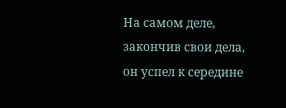На самом деле, закончив свои дела, он успел к середине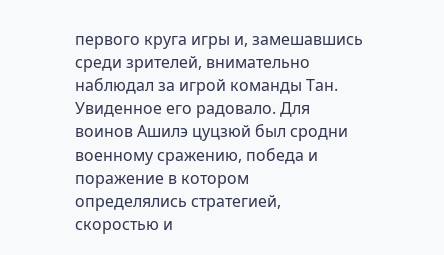первого круга игры и, замешавшись среди зрителей, внимательно наблюдал за игрой команды Тан. Увиденное его радовало. Для воинов Ашилэ цуцзюй был сродни военному сражению, победа и поражение в котором определялись стратегией, скоростью и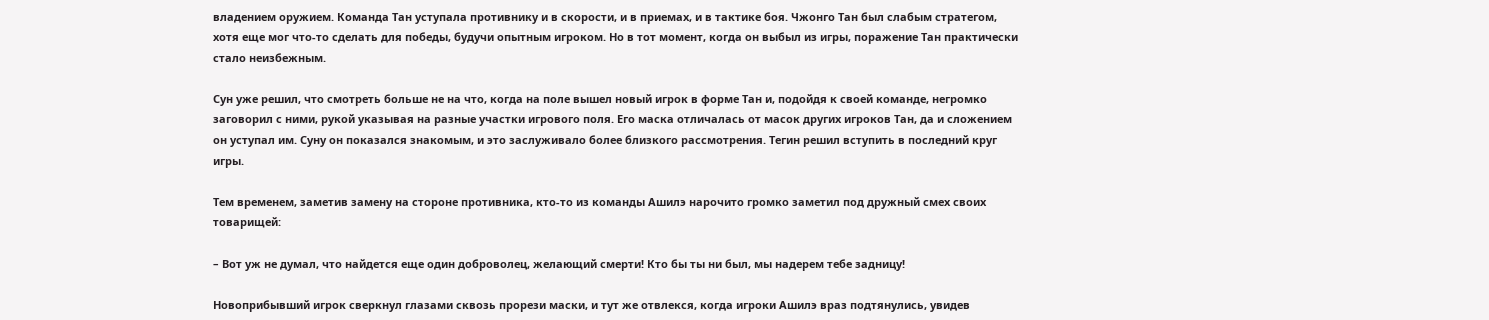владением оружием. Команда Тан уступала противнику и в скорости, и в приемах, и в тактике боя. Чжонго Тан был слабым стратегом, хотя еще мог что-то сделать для победы, будучи опытным игроком. Но в тот момент, когда он выбыл из игры, поражение Тан практически стало неизбежным.

Сун уже решил, что смотреть больше не на что, когда на поле вышел новый игрок в форме Тан и, подойдя к своей команде, негромко заговорил с ними, рукой указывая на разные участки игрового поля. Его маска отличалась от масок других игроков Тан, да и сложением он уступал им. Суну он показался знакомым, и это заслуживало более близкого рассмотрения. Тегин решил вступить в последний круг игры.

Тем временем, заметив замену на стороне противника, кто-то из команды Ашилэ нарочито громко заметил под дружный смех своих товарищей:

– Вот уж не думал, что найдется еще один доброволец, желающий смерти! Кто бы ты ни был, мы надерем тебе задницу!

Новоприбывший игрок сверкнул глазами сквозь прорези маски, и тут же отвлекся, когда игроки Ашилэ враз подтянулись, увидев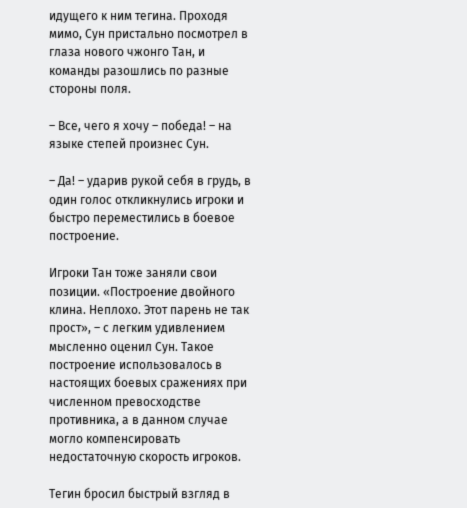идущего к ним тегина. Проходя мимо, Сун пристально посмотрел в глаза нового чжонго Тан, и команды разошлись по разные стороны поля.

– Все, чего я хочу – победа! – на языке степей произнес Сун.

– Да! – ударив рукой себя в грудь, в один голос откликнулись игроки и быстро переместились в боевое построение.

Игроки Тан тоже заняли свои позиции. «Построение двойного клина. Неплохо. Этот парень не так прост», – с легким удивлением мысленно оценил Сун. Такое построение использовалось в настоящих боевых сражениях при численном превосходстве противника, а в данном случае могло компенсировать недостаточную скорость игроков.

Тегин бросил быстрый взгляд в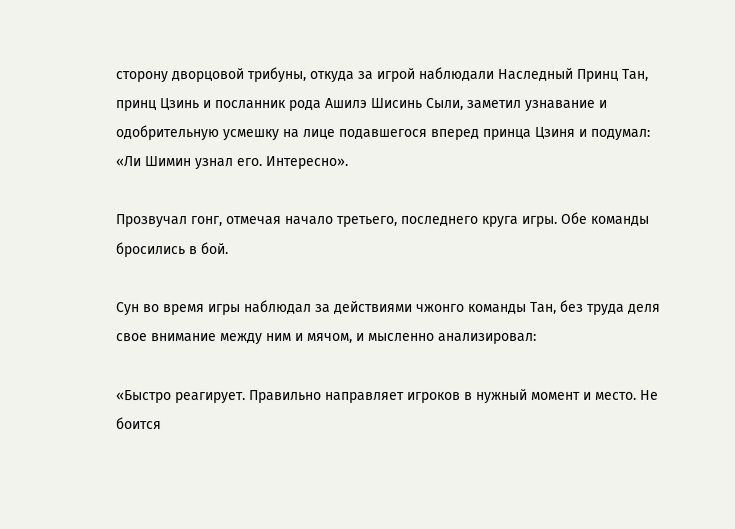сторону дворцовой трибуны, откуда за игрой наблюдали Наследный Принц Тан, принц Цзинь и посланник рода Ашилэ Шисинь Сыли, заметил узнавание и одобрительную усмешку на лице подавшегося вперед принца Цзиня и подумал: «Ли Шимин узнал его. Интересно».

Прозвучал гонг, отмечая начало третьего, последнего круга игры. Обе команды бросились в бой.

Сун во время игры наблюдал за действиями чжонго команды Тан, без труда деля свое внимание между ним и мячом, и мысленно анализировал:

«Быстро реагирует. Правильно направляет игроков в нужный момент и место. Не боится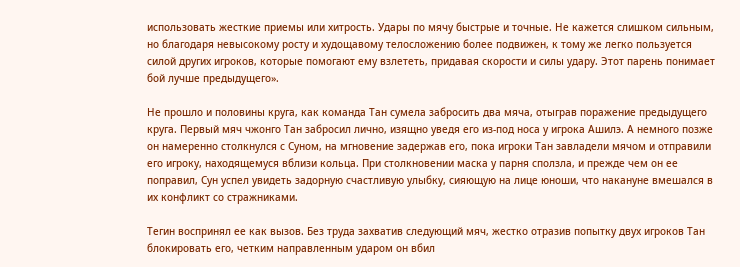использовать жесткие приемы или хитрость. Удары по мячу быстрые и точные. Не кажется слишком сильным, но благодаря невысокому росту и худощавому телосложению более подвижен, к тому же легко пользуется силой других игроков, которые помогают ему взлететь, придавая скорости и силы удару. Этот парень понимает бой лучше предыдущего».

Не прошло и половины круга, как команда Тан сумела забросить два мяча, отыграв поражение предыдущего круга. Первый мяч чжонго Тан забросил лично, изящно уведя его из-под носа у игрока Ашилэ. А немного позже он намеренно столкнулся с Суном, на мгновение задержав его, пока игроки Тан завладели мячом и отправили его игроку, находящемуся вблизи кольца. При столкновении маска у парня сползла, и прежде чем он ее поправил, Сун успел увидеть задорную счастливую улыбку, сияющую на лице юноши, что накануне вмешался в их конфликт со стражниками.

Тегин воспринял ее как вызов. Без труда захватив следующий мяч, жестко отразив попытку двух игроков Тан блокировать его, четким направленным ударом он вбил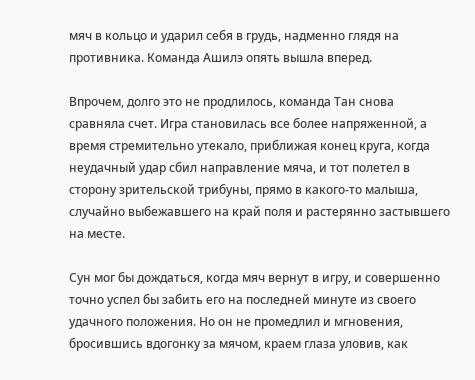мяч в кольцо и ударил себя в грудь, надменно глядя на противника. Команда Ашилэ опять вышла вперед.

Впрочем, долго это не продлилось, команда Тан снова сравняла счет. Игра становилась все более напряженной, а время стремительно утекало, приближая конец круга, когда неудачный удар сбил направление мяча, и тот полетел в сторону зрительской трибуны, прямо в какого-то малыша, случайно выбежавшего на край поля и растерянно застывшего на месте.

Сун мог бы дождаться, когда мяч вернут в игру, и совершенно точно успел бы забить его на последней минуте из своего удачного положения. Но он не промедлил и мгновения, бросившись вдогонку за мячом, краем глаза уловив, как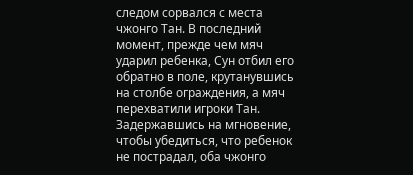следом сорвался с места чжонго Тан. В последний момент, прежде чем мяч ударил ребенка, Сун отбил его обратно в поле, крутанувшись на столбе ограждения, а мяч перехватили игроки Тан. Задержавшись на мгновение, чтобы убедиться, что ребенок не пострадал, оба чжонго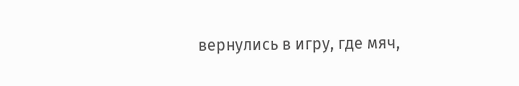вернулись в игру, где мяч,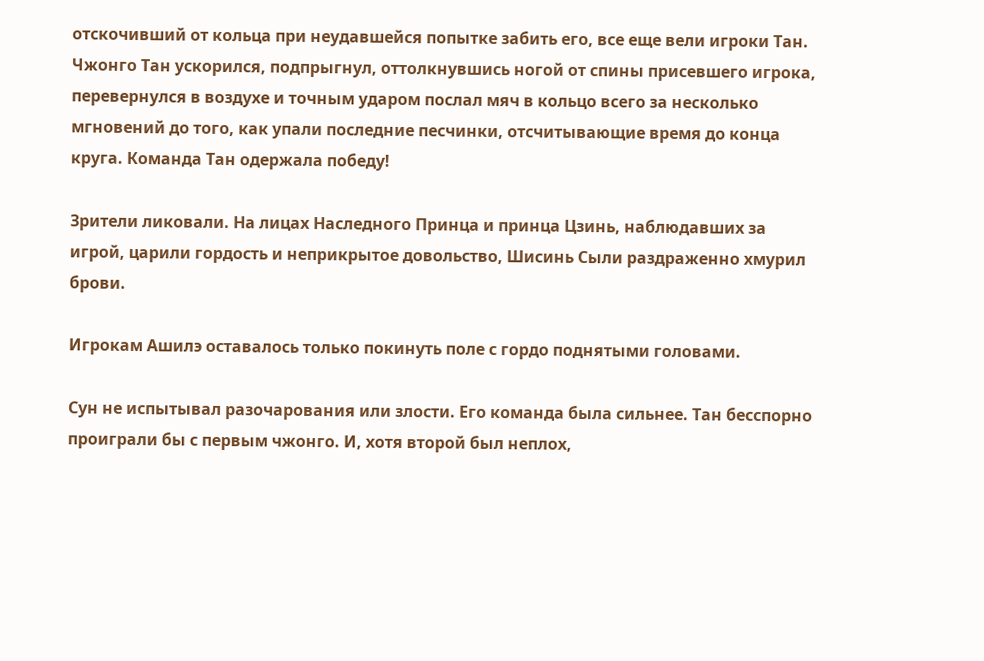отскочивший от кольца при неудавшейся попытке забить его, все еще вели игроки Тан. Чжонго Тан ускорился, подпрыгнул, оттолкнувшись ногой от спины присевшего игрока, перевернулся в воздухе и точным ударом послал мяч в кольцо всего за несколько мгновений до того, как упали последние песчинки, отсчитывающие время до конца круга. Команда Тан одержала победу!

Зрители ликовали. На лицах Наследного Принца и принца Цзинь, наблюдавших за игрой, царили гордость и неприкрытое довольство, Шисинь Сыли раздраженно хмурил брови.

Игрокам Ашилэ оставалось только покинуть поле с гордо поднятыми головами.

Сун не испытывал разочарования или злости. Его команда была сильнее. Тан бесспорно проиграли бы с первым чжонго. И, хотя второй был неплох,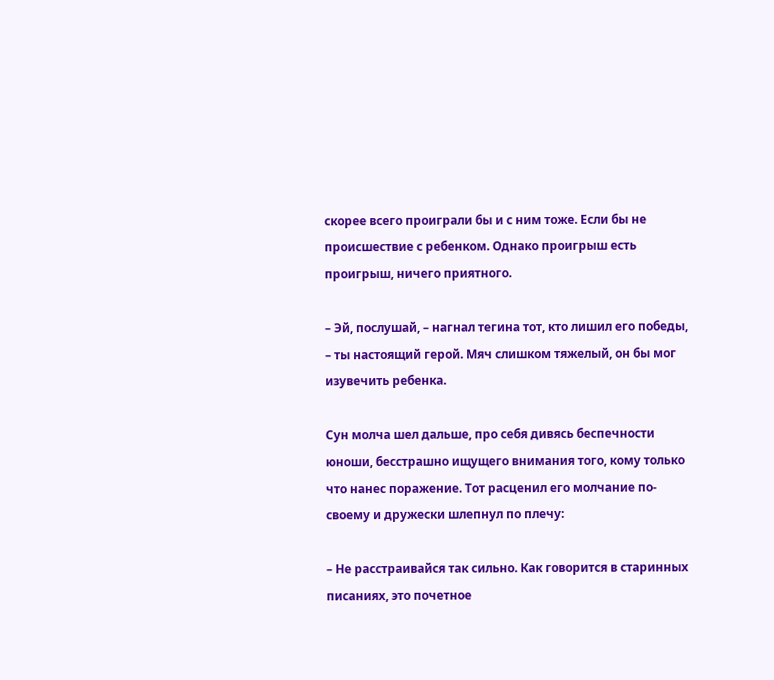скорее всего проиграли бы и с ним тоже. Если бы не происшествие с ребенком. Однако проигрыш есть проигрыш, ничего приятного.

– Эй, послушай, – нагнал тегина тот, кто лишил его победы, – ты настоящий герой. Мяч слишком тяжелый, он бы мог изувечить ребенка.

Сун молча шел дальше, про себя дивясь беспечности юноши, бесстрашно ищущего внимания того, кому только что нанес поражение. Тот расценил его молчание по-своему и дружески шлепнул по плечу:

– Не расстраивайся так сильно. Как говорится в старинных писаниях, это почетное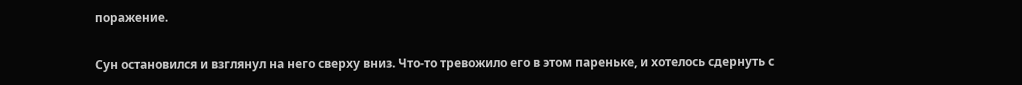поражение.

Сун остановился и взглянул на него сверху вниз. Что-то тревожило его в этом пареньке, и хотелось сдернуть с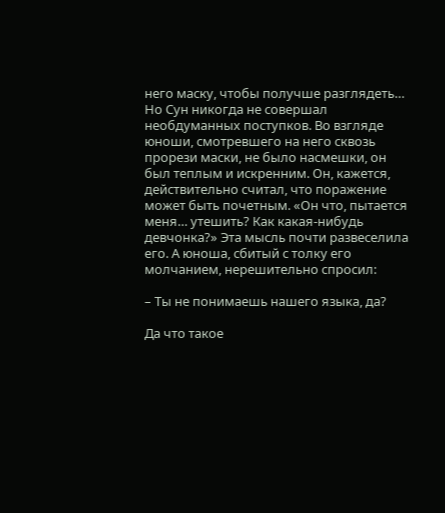него маску, чтобы получше разглядеть… Но Сун никогда не совершал необдуманных поступков. Во взгляде юноши, смотревшего на него сквозь прорези маски, не было насмешки, он был теплым и искренним. Он, кажется, действительно считал, что поражение может быть почетным. «Он что, пытается меня… утешить? Как какая-нибудь девчонка?» Эта мысль почти развеселила его. А юноша, сбитый с толку его молчанием, нерешительно спросил:

– Ты не понимаешь нашего языка, да?

Да что такое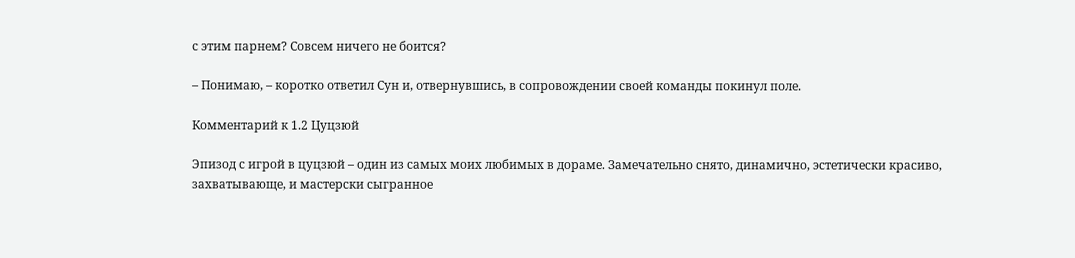с этим парнем? Совсем ничего не боится?

– Понимаю, – коротко ответил Сун и, отвернувшись, в сопровождении своей команды покинул поле.

Комментарий к 1.2 Цуцзюй

Эпизод с игрой в цуцзюй – один из самых моих любимых в дораме. Замечательно снято, динамично, эстетически красиво, захватывающе, и мастерски сыгранное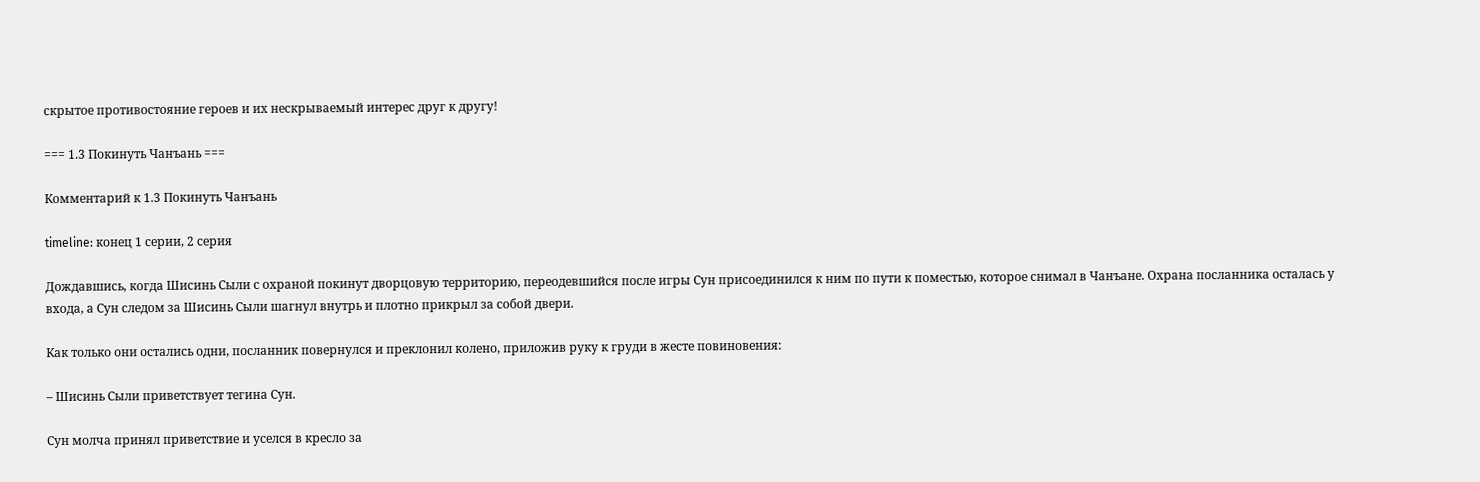скрытое противостояние героев и их нескрываемый интерес друг к другу!

=== 1.3 Покинуть Чанъань ===

Комментарий к 1.3 Покинуть Чанъань

timeline: конец 1 серии, 2 серия

Дождавшись, когда Шисинь Сыли с охраной покинут дворцовую территорию, переодевшийся после игры Сун присоединился к ним по пути к поместью, которое снимал в Чанъане. Охрана посланника осталась у входа, а Сун следом за Шисинь Сыли шагнул внутрь и плотно прикрыл за собой двери.

Как только они остались одни, посланник повернулся и преклонил колено, приложив руку к груди в жесте повиновения:

– Шисинь Сыли приветствует тегина Сун.

Сун молча принял приветствие и уселся в кресло за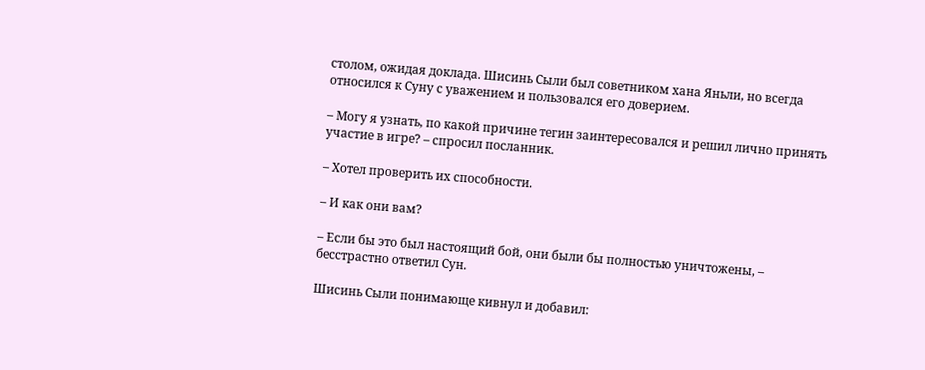столом, ожидая доклада. Шисинь Сыли был советником хана Яньли, но всегда относился к Суну с уважением и пользовался его доверием.

– Могу я узнать, по какой причине тегин заинтересовался и решил лично принять участие в игре? – спросил посланник.

– Хотел проверить их способности.

– И как они вам?

– Если бы это был настоящий бой, они были бы полностью уничтожены, – бесстрастно ответил Сун.

Шисинь Сыли понимающе кивнул и добавил: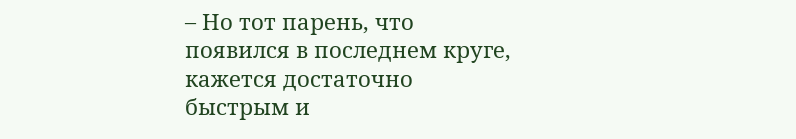– Но тот парень, что появился в последнем круге, кажется достаточно быстрым и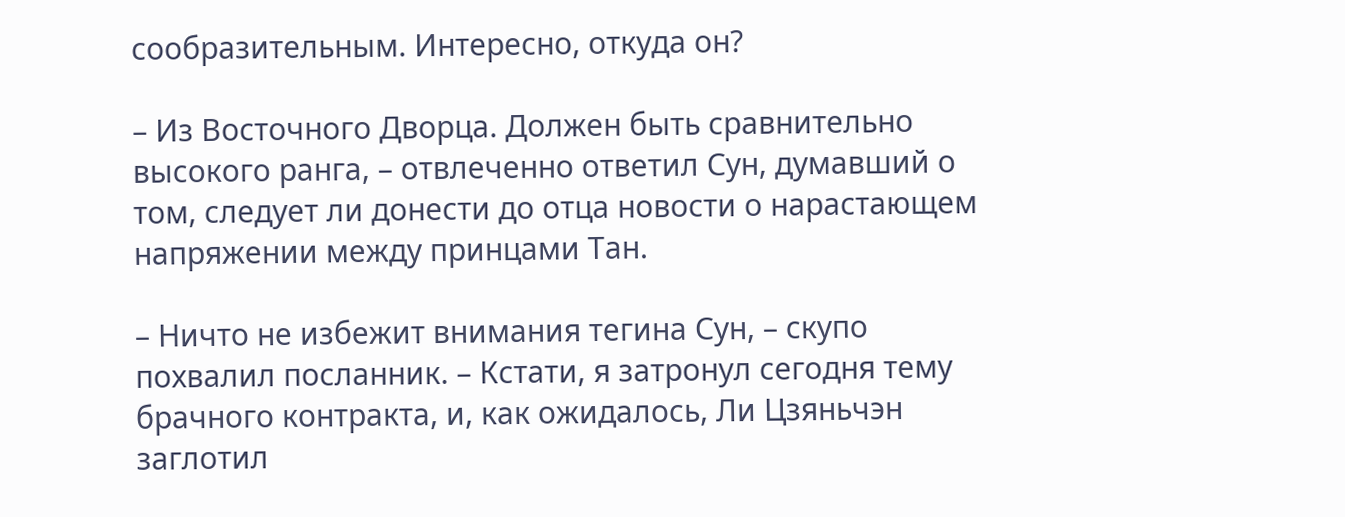сообразительным. Интересно, откуда он?

– Из Восточного Дворца. Должен быть сравнительно высокого ранга, – отвлеченно ответил Сун, думавший о том, следует ли донести до отца новости о нарастающем напряжении между принцами Тан.

– Ничто не избежит внимания тегина Сун, – скупо похвалил посланник. – Кстати, я затронул сегодня тему брачного контракта, и, как ожидалось, Ли Цзяньчэн заглотил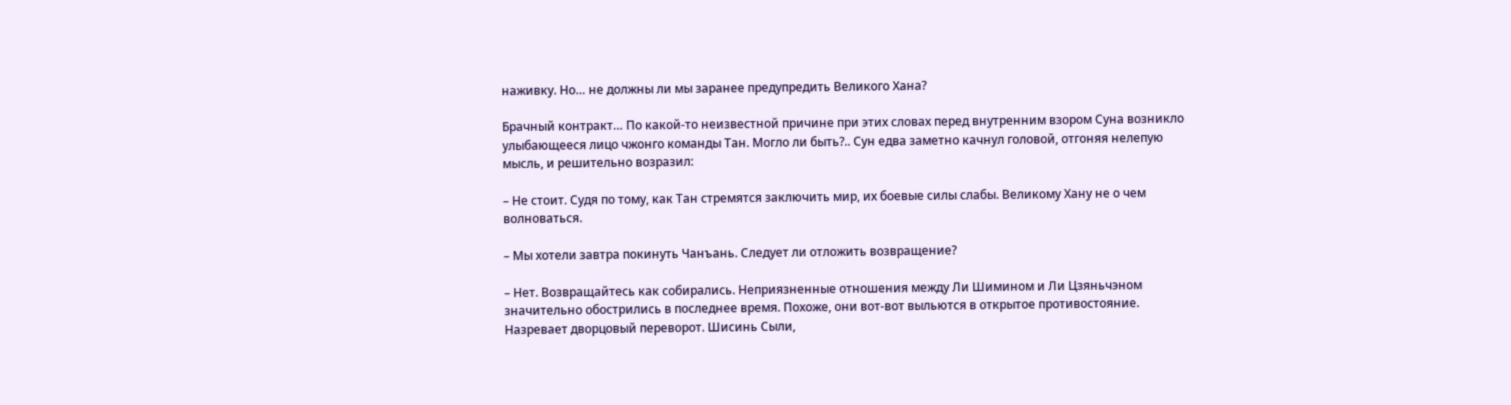наживку. Но… не должны ли мы заранее предупредить Великого Хана?

Брачный контракт… По какой-то неизвестной причине при этих словах перед внутренним взором Суна возникло улыбающееся лицо чжонго команды Тан. Могло ли быть?.. Сун едва заметно качнул головой, отгоняя нелепую мысль, и решительно возразил:

– Не стоит. Судя по тому, как Тан стремятся заключить мир, их боевые силы слабы. Великому Хану не о чем волноваться.

– Мы хотели завтра покинуть Чанъань. Следует ли отложить возвращение?

– Нет. Возвращайтесь как собирались. Неприязненные отношения между Ли Шимином и Ли Цзяньчэном значительно обострились в последнее время. Похоже, они вот-вот выльются в открытое противостояние. Назревает дворцовый переворот. Шисинь Сыли,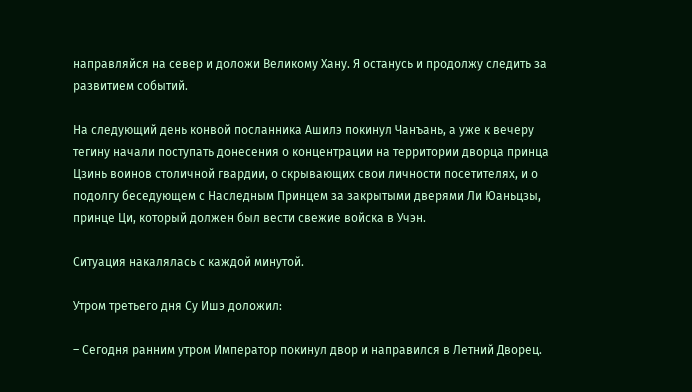направляйся на север и доложи Великому Хану. Я останусь и продолжу следить за развитием событий.

На следующий день конвой посланника Ашилэ покинул Чанъань, а уже к вечеру тегину начали поступать донесения о концентрации на территории дворца принца Цзинь воинов столичной гвардии, о скрывающих свои личности посетителях, и о подолгу беседующем с Наследным Принцем за закрытыми дверями Ли Юаньцзы, принце Ци, который должен был вести свежие войска в Учэн.

Ситуация накалялась с каждой минутой.

Утром третьего дня Су Ишэ доложил:

– Сегодня ранним утром Император покинул двор и направился в Летний Дворец.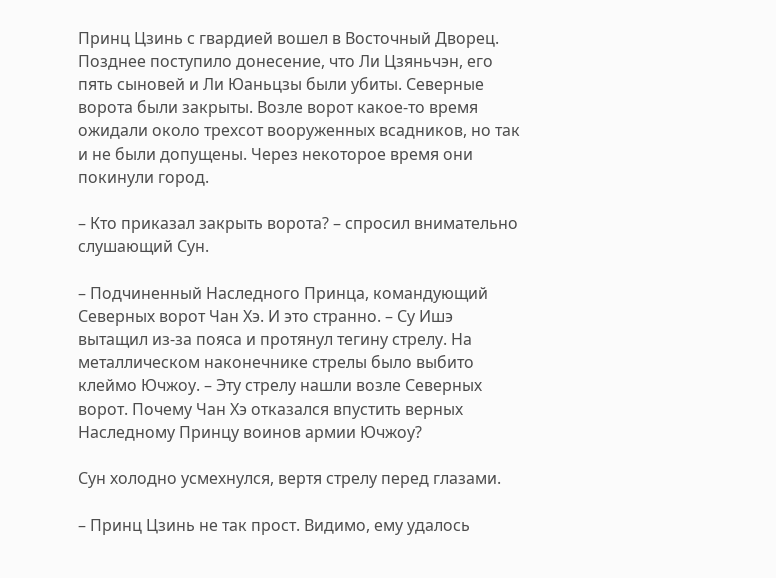Принц Цзинь с гвардией вошел в Восточный Дворец. Позднее поступило донесение, что Ли Цзяньчэн, его пять сыновей и Ли Юаньцзы были убиты. Северные ворота были закрыты. Возле ворот какое-то время ожидали около трехсот вооруженных всадников, но так и не были допущены. Через некоторое время они покинули город.

– Кто приказал закрыть ворота? – спросил внимательно слушающий Сун.

– Подчиненный Наследного Принца, командующий Северных ворот Чан Хэ. И это странно. – Су Ишэ вытащил из-за пояса и протянул тегину стрелу. На металлическом наконечнике стрелы было выбито клеймо Ючжоу. – Эту стрелу нашли возле Северных ворот. Почему Чан Хэ отказался впустить верных Наследному Принцу воинов армии Ючжоу?

Сун холодно усмехнулся, вертя стрелу перед глазами.

– Принц Цзинь не так прост. Видимо, ему удалось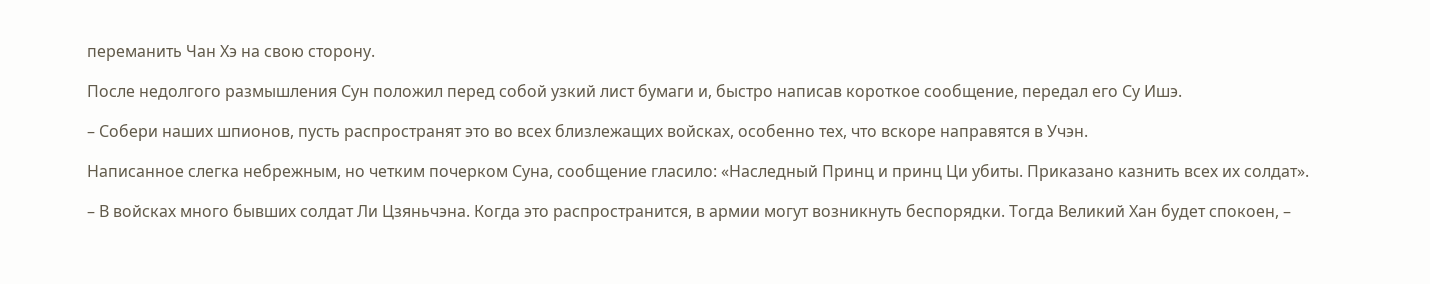переманить Чан Хэ на свою сторону.

После недолгого размышления Сун положил перед собой узкий лист бумаги и, быстро написав короткое сообщение, передал его Су Ишэ.

– Собери наших шпионов, пусть распространят это во всех близлежащих войсках, особенно тех, что вскоре направятся в Учэн.

Написанное слегка небрежным, но четким почерком Суна, сообщение гласило: «Наследный Принц и принц Ци убиты. Приказано казнить всех их солдат».

– В войсках много бывших солдат Ли Цзяньчэна. Когда это распространится, в армии могут возникнуть беспорядки. Тогда Великий Хан будет спокоен, –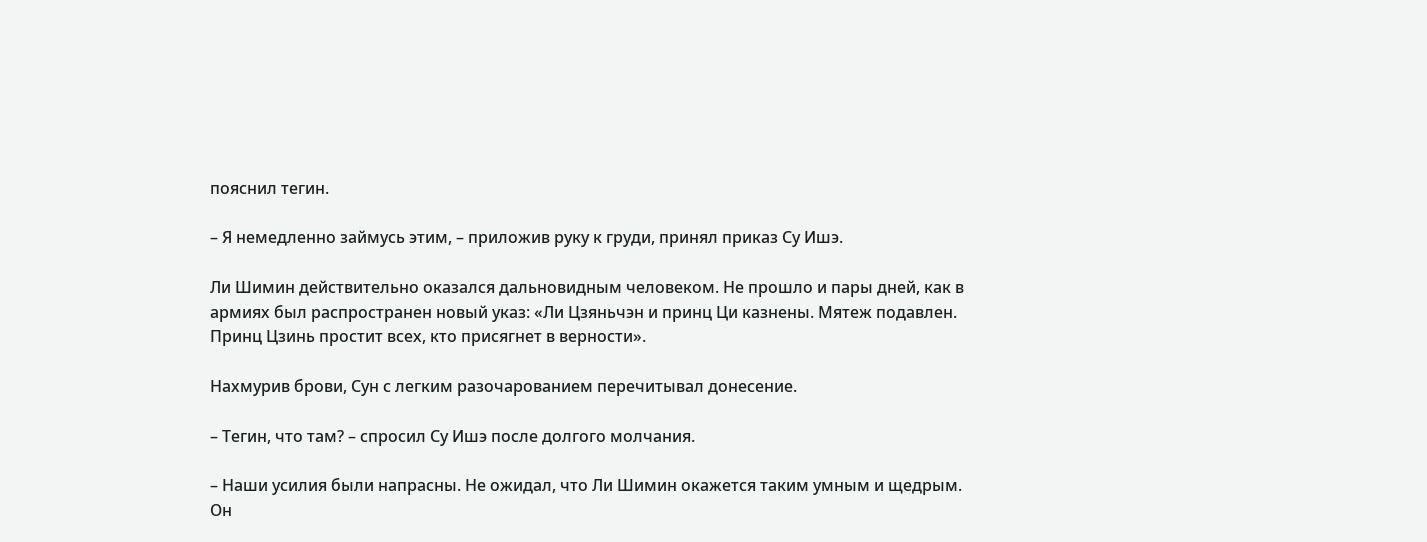пояснил тегин.

– Я немедленно займусь этим, – приложив руку к груди, принял приказ Су Ишэ.

Ли Шимин действительно оказался дальновидным человеком. Не прошло и пары дней, как в армиях был распространен новый указ: «Ли Цзяньчэн и принц Ци казнены. Мятеж подавлен. Принц Цзинь простит всех, кто присягнет в верности».

Нахмурив брови, Сун с легким разочарованием перечитывал донесение.

– Тегин, что там? – спросил Су Ишэ после долгого молчания.

– Наши усилия были напрасны. Не ожидал, что Ли Шимин окажется таким умным и щедрым. Он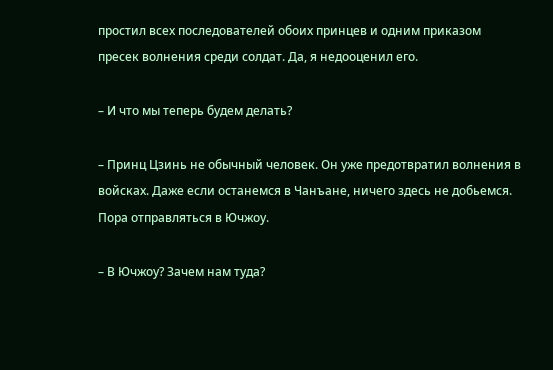простил всех последователей обоих принцев и одним приказом пресек волнения среди солдат. Да, я недооценил его.

– И что мы теперь будем делать?

– Принц Цзинь не обычный человек. Он уже предотвратил волнения в войсках. Даже если останемся в Чанъане, ничего здесь не добьемся. Пора отправляться в Ючжоу.

– В Ючжоу? Зачем нам туда?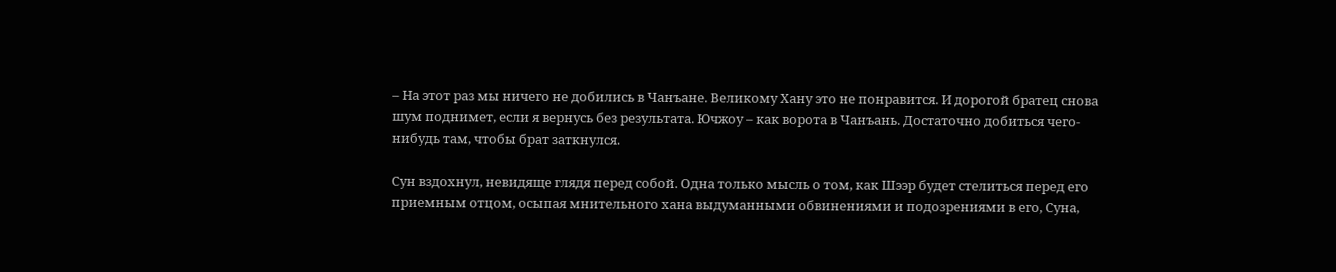– На этот раз мы ничего не добились в Чанъане. Великому Хану это не понравится. И дорогой братец снова шум поднимет, если я вернусь без результата. Ючжоу – как ворота в Чанъань. Достаточно добиться чего-нибудь там, чтобы брат заткнулся.

Сун вздохнул, невидяще глядя перед собой. Одна только мысль о том, как Шээр будет стелиться перед его приемным отцом, осыпая мнительного хана выдуманными обвинениями и подозрениями в его, Суна,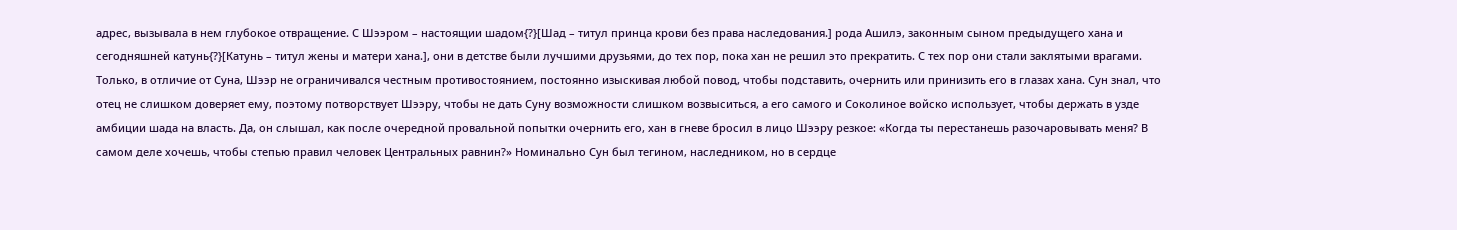адрес, вызывала в нем глубокое отвращение. С Шээром – настоящии шадом{?}[Шад – титул принца крови без права наследования.] рода Ашилэ, законным сыном предыдущего хана и сегодняшней катунь{?}[Катунь – титул жены и матери хана.], они в детстве были лучшими друзьями, до тех пор, пока хан не решил это прекратить. С тех пор они стали заклятыми врагами. Только, в отличие от Суна, Шээр не ограничивался честным противостоянием, постоянно изыскивая любой повод, чтобы подставить, очернить или принизить его в глазах хана. Сун знал, что отец не слишком доверяет ему, поэтому потворствует Шээру, чтобы не дать Суну возможности слишком возвыситься, а его самого и Соколиное войско использует, чтобы держать в узде амбиции шада на власть. Да, он слышал, как после очередной провальной попытки очернить его, хан в гневе бросил в лицо Шээру резкое: «Когда ты перестанешь разочаровывать меня? В самом деле хочешь, чтобы степью правил человек Центральных равнин?» Номинально Сун был тегином, наследником, но в сердце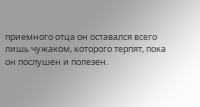приемного отца он оставался всего лишь чужаком, которого терпят, пока он послушен и полезен.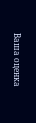Ваша оценка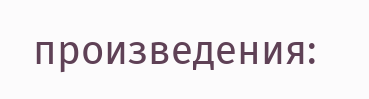произведения: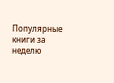Популярные книги за неделю